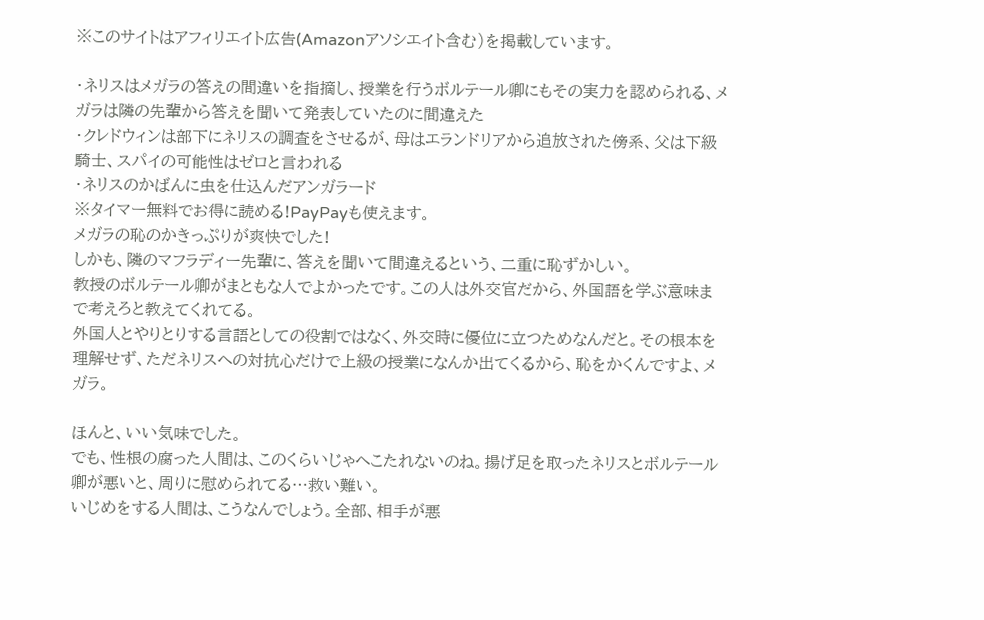※このサイトはアフィリエイト広告(Amazonアソシエイト含む)を掲載しています。

・ネリスはメガラの答えの間違いを指摘し、授業を行うボルテール卿にもその実力を認められる、メガラは隣の先輩から答えを聞いて発表していたのに間違えた
・クレドウィンは部下にネリスの調査をさせるが、母はエランドリアから追放された傍系、父は下級騎士、スパイの可能性はゼロと言われる
・ネリスのかばんに虫を仕込んだアンガラード
※タイマー無料でお得に読める!PayPayも使えます。
メガラの恥のかきっぷりが爽快でした!
しかも、隣のマフラディー先輩に、答えを聞いて間違えるという、二重に恥ずかしい。
教授のボルテール卿がまともな人でよかったです。この人は外交官だから、外国語を学ぶ意味まで考えろと教えてくれてる。
外国人とやりとりする言語としての役割ではなく、外交時に優位に立つためなんだと。その根本を理解せず、ただネリスへの対抗心だけで上級の授業になんか出てくるから、恥をかくんですよ、メガラ。

ほんと、いい気味でした。
でも、性根の腐った人間は、このくらいじゃへこたれないのね。揚げ足を取ったネリスとボルテール卿が悪いと、周りに慰められてる…救い難い。
いじめをする人間は、こうなんでしょう。全部、相手が悪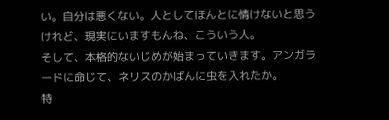い。自分は悪くない。人としてほんとに情けないと思うけれど、現実にいますもんね、こういう人。
そして、本格的ないじめが始まっていきます。アンガラードに命じて、ネリスのかばんに虫を入れたか。
特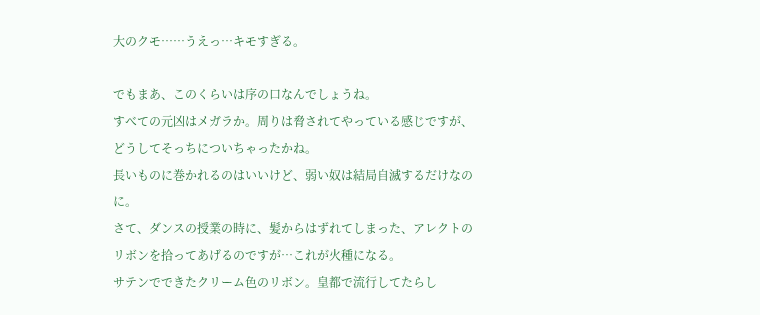大のクモ……うえっ…キモすぎる。

でもまあ、このくらいは序の口なんでしょうね。
すべての元凶はメガラか。周りは脅されてやっている感じですが、どうしてそっちについちゃったかね。
長いものに巻かれるのはいいけど、弱い奴は結局自滅するだけなのに。
さて、ダンスの授業の時に、髪からはずれてしまった、アレクトのリボンを拾ってあげるのですが…これが火種になる。
サテンでできたクリーム色のリボン。皇都で流行してたらし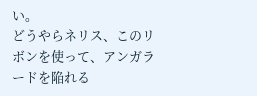い。
どうやらネリス、このリボンを使って、アンガラードを陥れる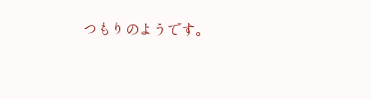つもりのようです。